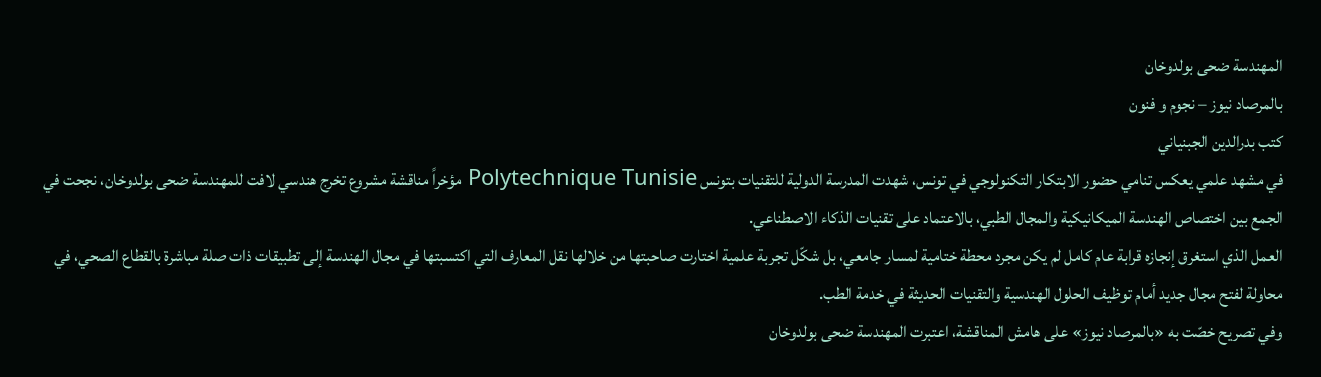المهندسة ضحى بولدوخان
بالمرصاد نيوز – نجوم و فنون
كتب بدرالدين الجبنياني
في مشهد علمي يعكس تنامي حضور الابتكار التكنولوجي في تونس، شهدت المدرسة الدولية للتقنيات بتونس Polytechnique Tunisie مؤخراً مناقشة مشروع تخرج هندسي لافت للمهندسة ضحى بولدوخان، نجحت في الجمع بين اختصاص الهندسة الميكانيكية والمجال الطبي، بالاعتماد على تقنيات الذكاء الاصطناعي.
العمل الذي استغرق إنجازه قرابة عام كامل لم يكن مجرد محطة ختامية لمسار جامعي، بل شكّل تجربة علمية اختارت صاحبتها من خلالها نقل المعارف التي اكتسبتها في مجال الهندسة إلى تطبيقات ذات صلة مباشرة بالقطاع الصحي، في محاولة لفتح مجال جديد أمام توظيف الحلول الهندسية والتقنيات الحديثة في خدمة الطب.
وفي تصريح خصّت به «بالمرصاد نيوز» على هامش المناقشة، اعتبرت المهندسة ضحى بولدوخان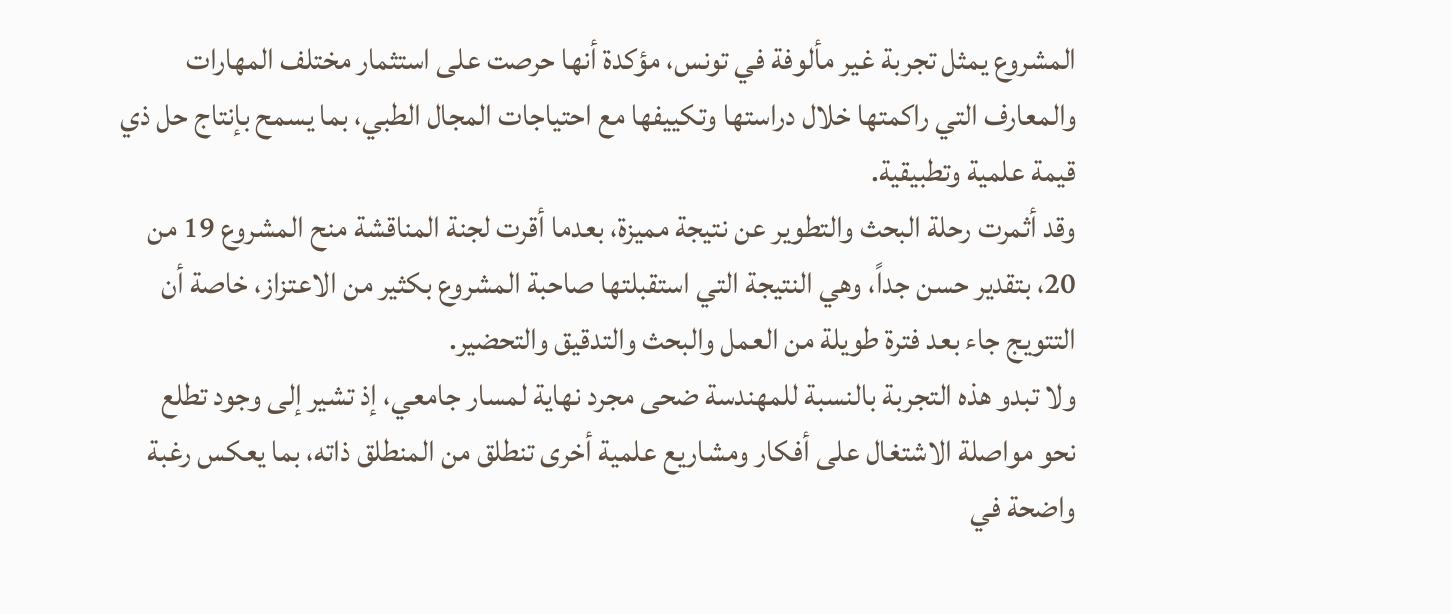المشروع يمثل تجربة غير مألوفة في تونس، مؤكدة أنها حرصت على استثمار مختلف المهارات والمعارف التي راكمتها خلال دراستها وتكييفها مع احتياجات المجال الطبي، بما يسمح بإنتاج حل ذي قيمة علمية وتطبيقية.
وقد أثمرت رحلة البحث والتطوير عن نتيجة مميزة، بعدما أقرت لجنة المناقشة منح المشروع 19 من 20، بتقدير حسن جداً، وهي النتيجة التي استقبلتها صاحبة المشروع بكثير من الاعتزاز، خاصة أن التتويج جاء بعد فترة طويلة من العمل والبحث والتدقيق والتحضير.
ولا تبدو هذه التجربة بالنسبة للمهندسة ضحى مجرد نهاية لمسار جامعي، إذ تشير إلى وجود تطلع نحو مواصلة الاشتغال على أفكار ومشاريع علمية أخرى تنطلق من المنطلق ذاته، بما يعكس رغبة واضحة في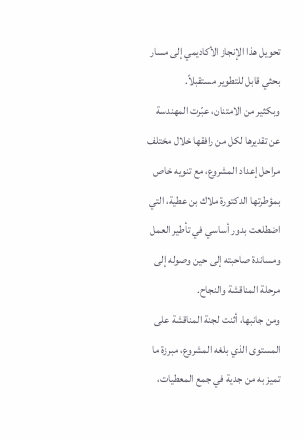تحويل هذا الإنجاز الأكاديمي إلى مسار بحثي قابل للتطوير مستقبلاً.
وبكثير من الامتنان، عبّرت المهندسة عن تقديرها لكل من رافقها خلال مختلف مراحل إعداد المشروع، مع تنويه خاص بمؤطرتها الدكتورة ملاك بن عطية، التي اضطلعت بدور أساسي في تأطير العمل ومساندة صاحبته إلى حين وصوله إلى مرحلة المناقشة والنجاح.
ومن جانبها، أثنت لجنة المناقشة على المستوى الذي بلغه المشروع، مبرزة ما تميز به من جدية في جمع المعطيات،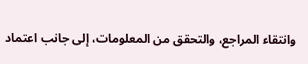وانتقاء المراجع، والتحقق من المعلومات، إلى جانب اعتماد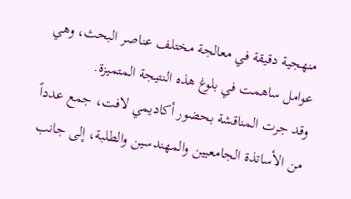منهجية دقيقة في معالجة مختلف عناصر البحث، وهي عوامل ساهمت في بلوغ هذه النتيجة المتميزة.
وقد جرت المناقشة بحضور أكاديمي لافت، جمع عدداً من الأساتذة الجامعيين والمهندسين والطلبة، إلى جانب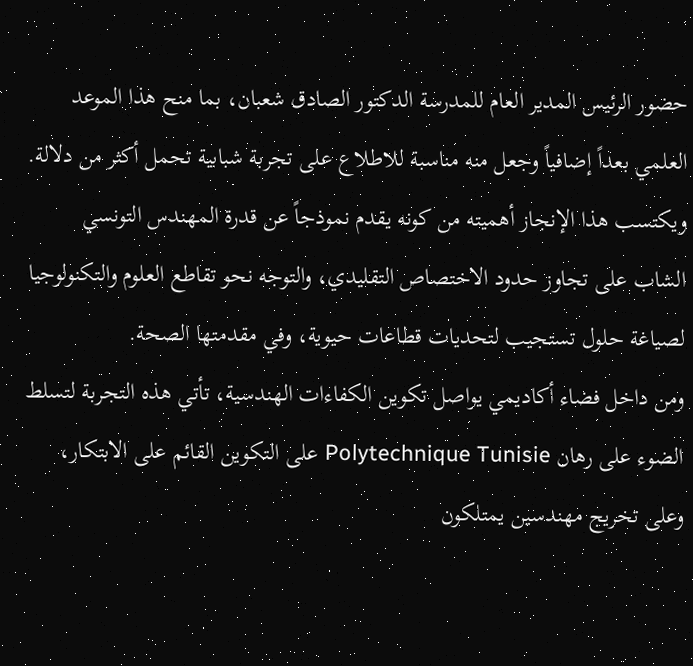حضور الرئيس المدير العام للمدرسة الدكتور الصادق شعبان، بما منح هذا الموعد العلمي بعداً إضافياً وجعل منه مناسبة للاطلاع على تجربة شبابية تحمل أكثر من دلالة.
ويكتسب هذا الإنجاز أهميته من كونه يقدم نموذجاً عن قدرة المهندس التونسي الشاب على تجاوز حدود الاختصاص التقليدي، والتوجه نحو تقاطع العلوم والتكنولوجيا لصياغة حلول تستجيب لتحديات قطاعات حيوية، وفي مقدمتها الصحة.
ومن داخل فضاء أكاديمي يواصل تكوين الكفاءات الهندسية، تأتي هذه التجربة لتسلط الضوء على رهان Polytechnique Tunisie على التكوين القائم على الابتكار، وعلى تخريج مهندسين يمتلكون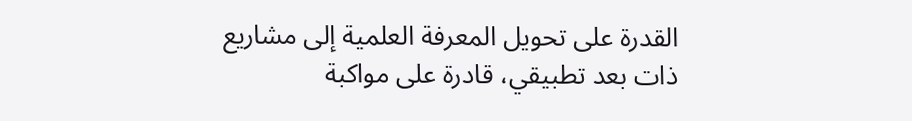القدرة على تحويل المعرفة العلمية إلى مشاريع ذات بعد تطبيقي، قادرة على مواكبة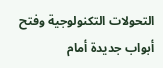التحولات التكنولوجية وفتح أبواب جديدة أمام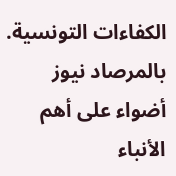الكفاءات التونسية.
بالمرصاد نيوز أضواء على أهم الأنباء